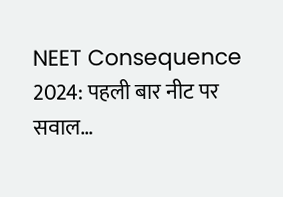NEET Consequence 2024: पहली बार नीट पर सवाल…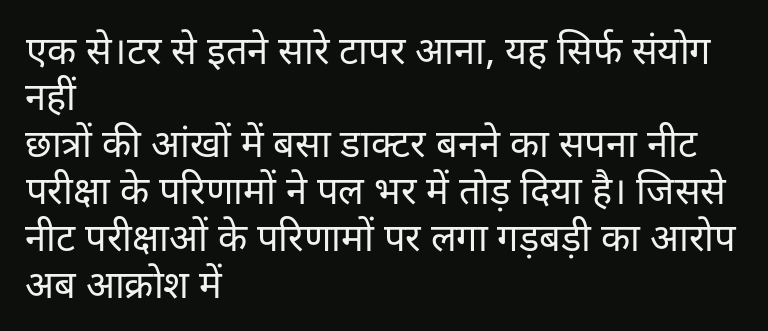एक से।टर से इतने सारे टापर आना, यह सिर्फ संयोग नहीं
छात्रों की आंखों में बसा डाक्टर बनने का सपना नीट परीक्षा के परिणामों ने पल भर में तोड़ दिया है। जिससे नीट परीक्षाओं के परिणामों पर लगा गड़बड़ी का आरोप अब आक्रोश में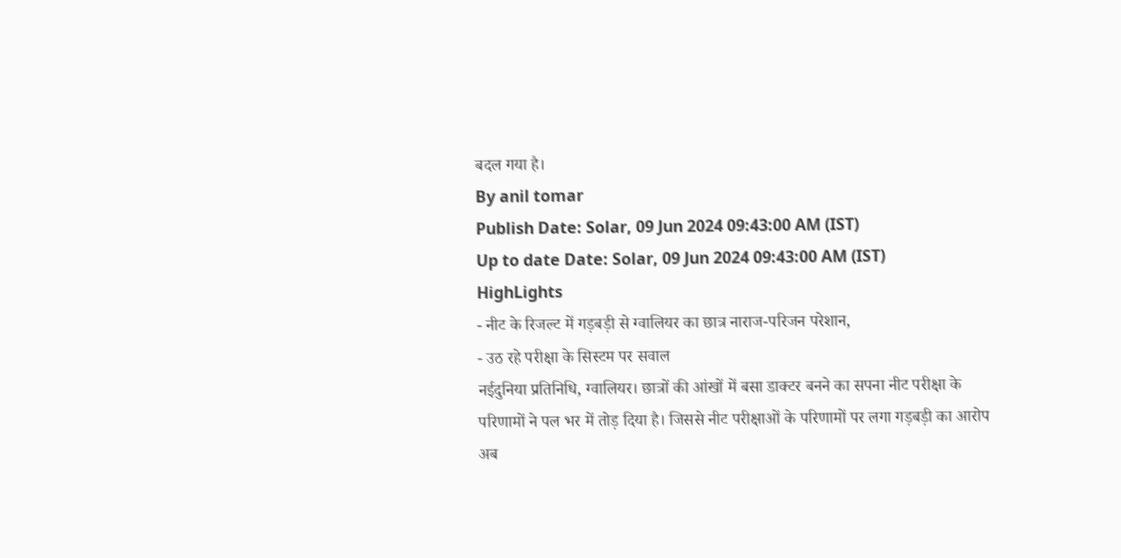बदल गया है।
By anil tomar
Publish Date: Solar, 09 Jun 2024 09:43:00 AM (IST)
Up to date Date: Solar, 09 Jun 2024 09:43:00 AM (IST)
HighLights
- नीट के रिजल्ट में गड़बड़ी से ग्वालियर का छात्र नाराज-परिजन परेशान,
- उठ रहे परीक्षा के सिस्टम पर सवाल
नईदुनिया प्रतिनिधि, ग्वालियर। छात्रों की आंखों में बसा डाक्टर बनने का सपना नीट परीक्षा के परिणामों ने पल भर में तोड़ दिया है। जिससे नीट परीक्षाओं के परिणामों पर लगा गड़बड़ी का आरोप अब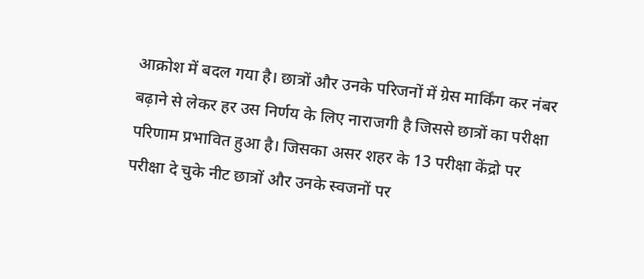आक्रोश में बदल गया है। छात्रों और उनके परिजनों में ग्रेस मार्किंग कर नंबर बढ़ाने से लेकर हर उस निर्णय के लिए नाराजगी है जिससे छात्रों का परीक्षा परिणाम प्रभावित हुआ है। जिसका असर शहर के 13 परीक्षा केंद्रो पर परीक्षा दे चुके नीट छात्रों और उनके स्वजनों पर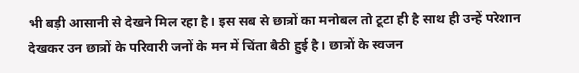भी बड़ी आसानी से देखने मिल रहा है। इस सब से छात्रों का मनोबल तो टूटा ही है साथ ही उन्हें परेशान देखकर उन छात्रों के परिवारी जनों के मन में चिंता बैठी हुई है। छात्रों के स्वजन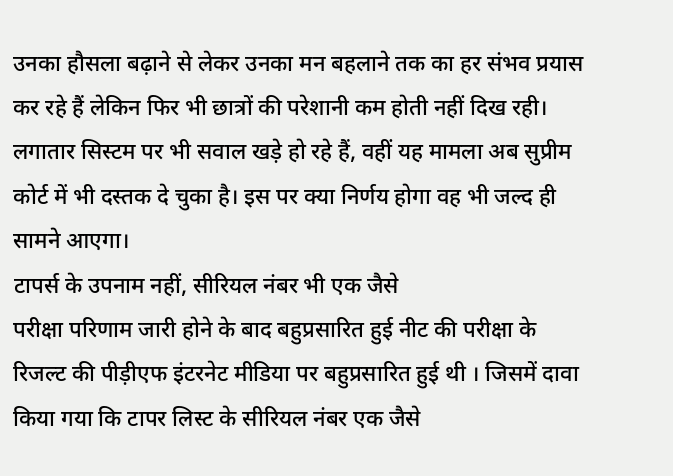उनका हौसला बढ़ाने से लेकर उनका मन बहलाने तक का हर संभव प्रयास कर रहे हैं लेकिन फिर भी छात्रों की परेशानी कम होती नहीं दिख रही। लगातार सिस्टम पर भी सवाल खड़े हो रहे हैं, वहीं यह मामला अब सुप्रीम कोर्ट में भी दस्तक दे चुका है। इस पर क्या निर्णय होगा वह भी जल्द ही सामने आएगा।
टापर्स के उपनाम नहीं, सीरियल नंबर भी एक जैसे
परीक्षा परिणाम जारी होने के बाद बहुप्रसारित हुई नीट की परीक्षा के रिजल्ट की पीड़ीएफ इंटरनेट मीडिया पर बहुप्रसारित हुई थी । जिसमें दावा किया गया कि टापर लिस्ट के सीरियल नंबर एक जैसे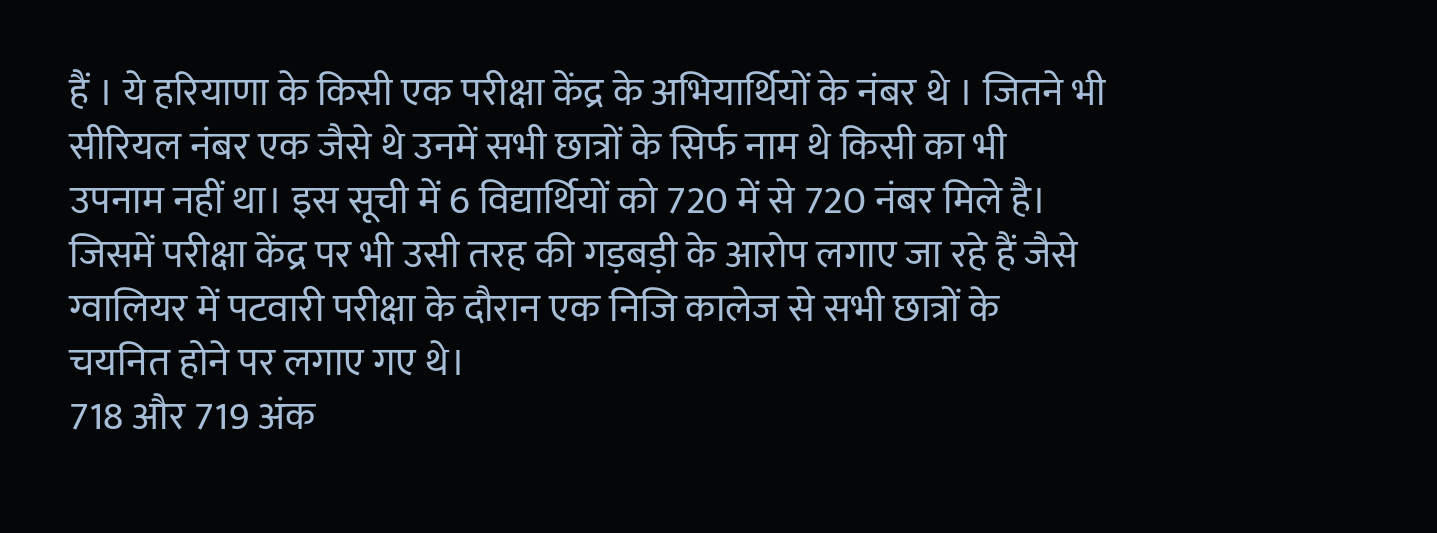हैं । ये हरियाणा के किसी एक परीक्षा केंद्र के अभियार्थियों के नंबर थे । जितने भी सीरियल नंबर एक जैसे थे उनमें सभी छात्रों के सिर्फ नाम थे किसी का भी उपनाम नहीं था। इस सूची में 6 विद्यार्थियों को 720 में से 720 नंबर मिले है। जिसमें परीक्षा केंद्र पर भी उसी तरह की गड़बड़ी के आरोप लगाए जा रहे हैं जैसे ग्वालियर में पटवारी परीक्षा के दौरान एक निजि कालेज से सभी छात्रों के चयनित होने पर लगाए गए थे।
718 और 719 अंक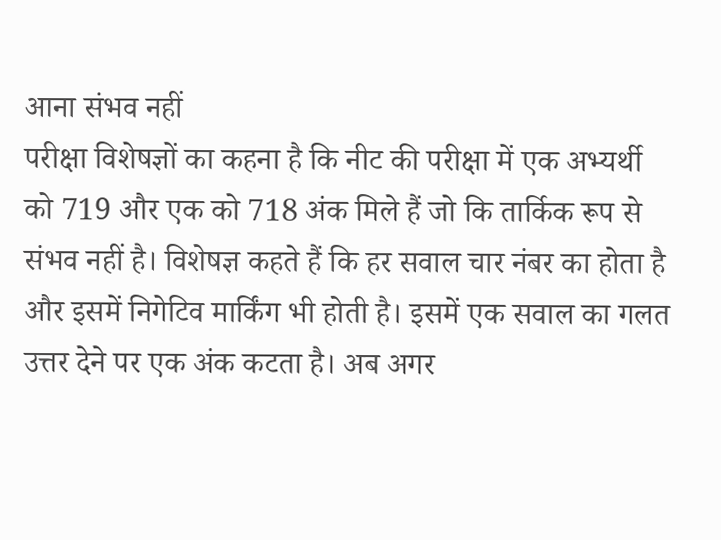आना संभव नहीं
परीक्षा विशेषज्ञों का कहना है कि नीट की परीक्षा में एक अभ्यर्थी को 719 और एक को 718 अंक मिले हैं जो कि तार्किक रूप से संभव नहीं है। विशेषज्ञ कहते हैं कि हर सवाल चार नंबर का होता है और इसमें निगेटिव मार्किंग भी होती है। इसमें एक सवाल का गलत उत्तर देने पर एक अंक कटता है। अब अगर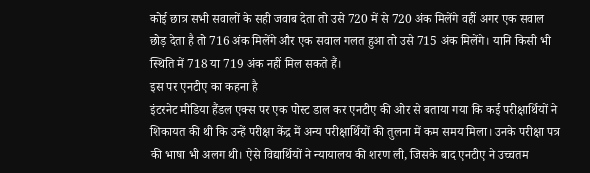कोई छात्र सभी सवालों के सही जवाब देता तो उसे 720 में से 720 अंक मिलेंगे वहीं अगर एक सवाल छोड़ देता है तो 716 अंक मिलेंगे और एक सवाल गलत हुआ तो उसे 715 अंक मिलेंगे। यानि किसी भी स्थिति में 718 या 719 अंक नहीं मिल सकते हैं।
इस पर एनटीए का कहना है
इंटरनेट मीडिया हैंडल एक्स पर एक पोस्ट डाल कर एनटीए की ओर से बताया गया कि कई परीक्षार्थियों ने शिकायत की थी कि उन्हें परीक्षा केंद्र में अन्य परीक्षार्थियों की तुलना में कम समय मिला। उनके परीक्षा पत्र की भाषा भी अलग थी। ऐसे विद्यार्थियों ने न्यायालय की शरण ली, जिसके बाद एनटीए ने उच्चतम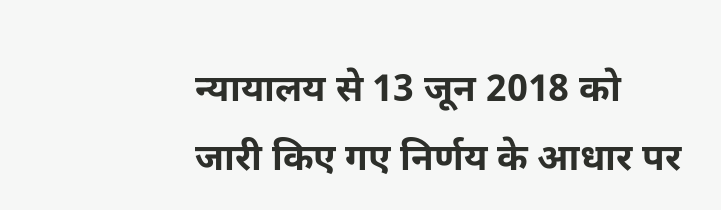न्यायालय से 13 जून 2018 को जारी किए गए निर्णय के आधार पर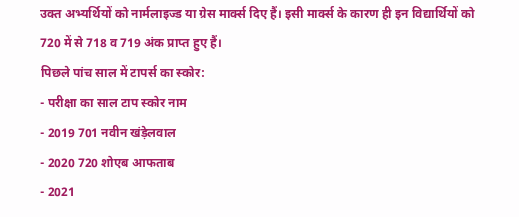उक्त अभ्यर्थियों को नार्मलाइज्ड या ग्रेस मार्क्स दिए हैं। इसी मार्क्स के कारण ही इन विद्यार्थियों को 720 में से 718 व 719 अंक प्राप्त हुए हैं।
पिछले पांच साल में टापर्स का स्कोर:
- परीक्षा का साल टाप स्कोर नाम
- 2019 701 नवीन खंड़ेलवाल
- 2020 720 शोएब आफताब
- 2021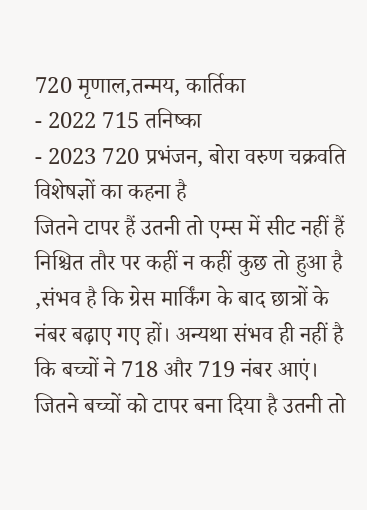720 मृणाल,तन्मय, कार्तिका
- 2022 715 तनिष्का
- 2023 720 प्रभंजन, बोरा वरुण चक्रवति
विशेषज्ञों का कहना है
जितने टापर हैं उतनी तो एम्स में सीट नहीं हैं
निश्चित तौर पर कहीं न कहीं कुछ तो हुआ है ,संभव है कि ग्रेस मार्किंग के बाद छात्रों के नंबर बढ़ाए गए हों। अन्यथा संभव ही नहीं है कि बच्चों ने 718 और 719 नंबर आएं। जितने बच्चों को टापर बना दिया है उतनी तो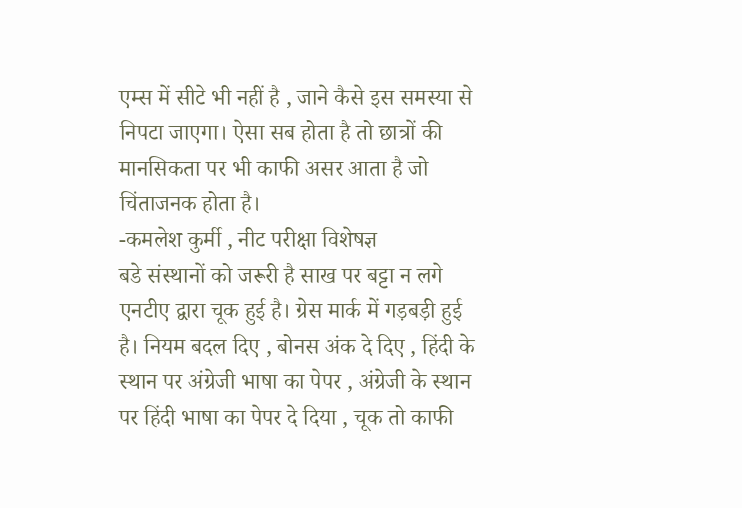एम्स में सीटे भी नहीं है , जाने कैसे इस समस्या से निपटा जाएगा। ऐसा सब होता है तो छात्रों की मानसिकता पर भी काफी असर आता है जो चिंताजनक होता है।
-कमलेश कुर्मी , नीट परीक्षा विशेषज्ञ
बडे संस्थानों को जरूरी है साख पर बट्टा न लगे
एनटीए द्वारा चूक हुई है। ग्रेस मार्क में गड़बड़ी हुई है। नियम बदल दिए , बोनस अंक दे दिए , हिंदी के स्थान पर अंग्रेजी भाषा का पेपर , अंग्रेजी के स्थान पर हिंदी भाषा का पेपर दे दिया , चूक तो काफी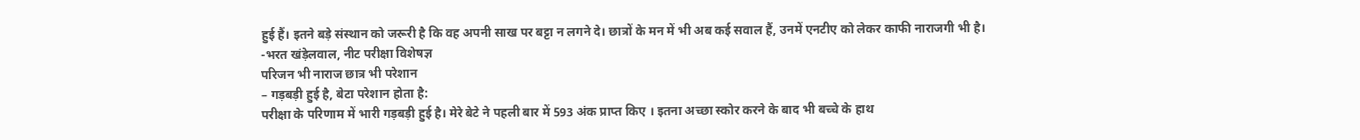हुई हैं। इतने बड़े संस्थान को जरूरी है कि वह अपनी साख पर बट्टा न लगने दे। छात्रों के मन में भी अब कई सवाल हैं, उनमें एनटीए को लेकर काफी नाराजगी भी है।
-भरत खंड़ेलवाल, नीट परीक्षा विशेषज्ञ
परिजन भी नाराज छात्र भी परेशान
– गड़बड़ी हुई है, बेटा परेशान होता है:
परीक्षा के परिणाम में भारी गड़बड़ी हुई है। मेरे बेटे ने पहली बार में 593 अंक प्राप्त किए । इतना अच्छा स्कोर करने के बाद भी बच्चे के हाथ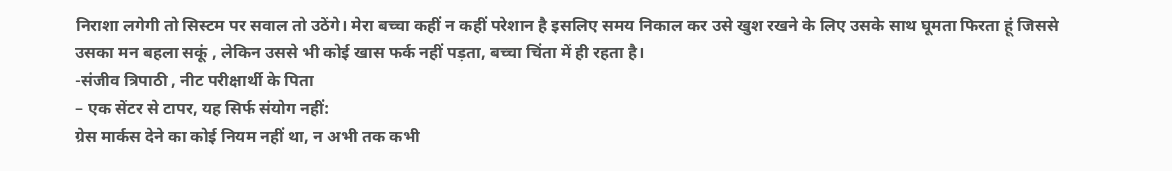निराशा लगेगी तो सिस्टम पर सवाल तो उठेंगे। मेरा बच्चा कहीं न कहीं परेशान है इसलिए समय निकाल कर उसे खुश रखने के लिए उसके साथ घूमता फिरता हूं जिससे उसका मन बहला सकूं , लेकिन उससे भी कोई खास फर्क नहीं पड़ता, बच्चा चिंता में ही रहता है।
-संजीव त्रिपाठी , नीट परीक्षार्थी के पिता
– एक सेंटर से टापर, यह सिर्फ संयोग नहीं:
ग्रेस मार्कस देने का कोई नियम नहीं था, न अभी तक कभी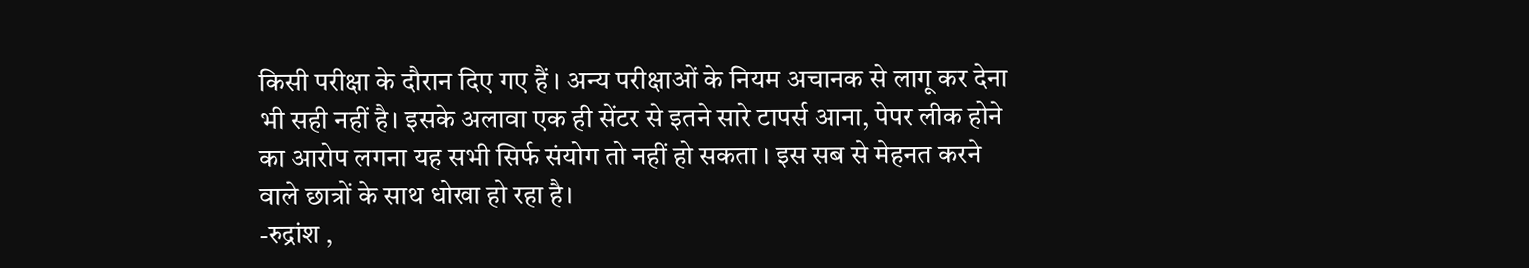किसी परीक्षा के दौरान दिए गए हैं । अन्य परीक्षाओं के नियम अचानक से लागू कर देना भी सही नहीं है। इसके अलावा एक ही सेंटर से इतने सारे टापर्स आना, पेपर लीक होने का आरोप लगना यह सभी सिर्फ संयोग तो नहीं हो सकता । इस सब से मेहनत करने वाले छात्रों के साथ धोखा हो रहा है।
-रुद्रांश ,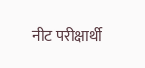नीट परीक्षार्थी